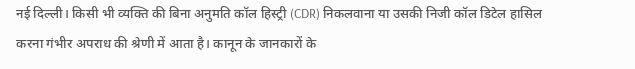नई दिल्ली। किसी भी व्यक्ति की बिना अनुमति कॉल हिस्ट्री (CDR) निकलवाना या उसकी निजी कॉल डिटेल हासिल करना गंभीर अपराध की श्रेणी में आता है। कानून के जानकारों के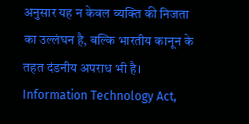अनुसार यह न केवल व्यक्ति की निजता का उल्लंघन है, बल्कि भारतीय कानून के तहत दंडनीय अपराध भी है। Information Technology Act,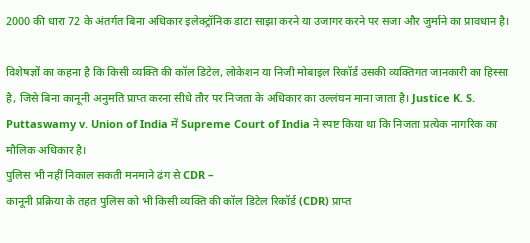2000 की धारा 72 के अंतर्गत बिना अधिकार इलेक्ट्रॉनिक डाटा साझा करने या उजागर करने पर सजा और जुर्माने का प्रावधान है।

विशेषज्ञों का कहना है कि किसी व्यक्ति की कॉल डिटेल, लोकेशन या निजी मोबाइल रिकॉर्ड उसकी व्यक्तिगत जानकारी का हिस्सा है, जिसे बिना कानूनी अनुमति प्राप्त करना सीधे तौर पर निजता के अधिकार का उल्लंघन माना जाता है। Justice K. S. Puttaswamy v. Union of India में Supreme Court of India ने स्पष्ट किया था कि निजता प्रत्येक नागरिक का मौलिक अधिकार है।
पुलिस भी नहीं निकाल सकती मनमाने ढंग से CDR –
कानूनी प्रक्रिया के तहत पुलिस को भी किसी व्यक्ति की कॉल डिटेल रिकॉर्ड (CDR) प्राप्त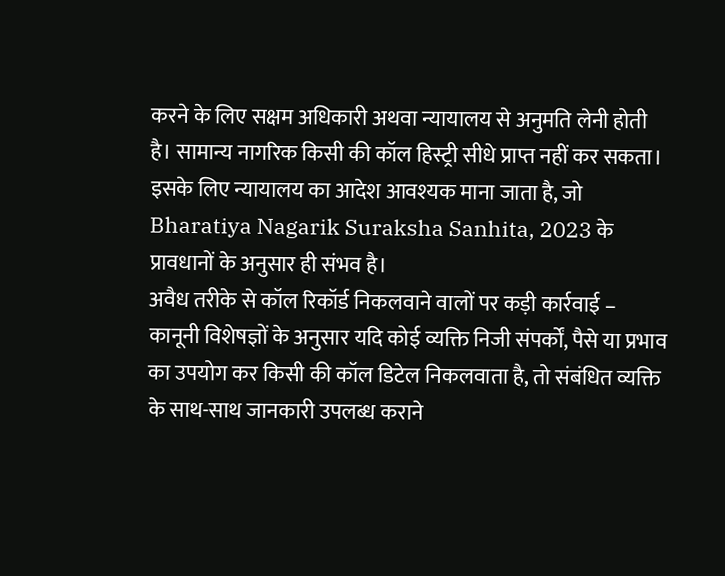करने के लिए सक्षम अधिकारी अथवा न्यायालय से अनुमति लेनी होती है। सामान्य नागरिक किसी की कॉल हिस्ट्री सीधे प्राप्त नहीं कर सकता। इसके लिए न्यायालय का आदेश आवश्यक माना जाता है, जो Bharatiya Nagarik Suraksha Sanhita, 2023 के प्रावधानों के अनुसार ही संभव है।
अवैध तरीके से कॉल रिकॉर्ड निकलवाने वालों पर कड़ी कार्रवाई –
कानूनी विशेषज्ञों के अनुसार यदि कोई व्यक्ति निजी संपर्कों, पैसे या प्रभाव का उपयोग कर किसी की कॉल डिटेल निकलवाता है, तो संबंधित व्यक्ति के साथ-साथ जानकारी उपलब्ध कराने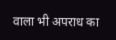वाला भी अपराध का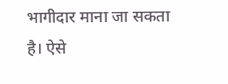भागीदार माना जा सकता है। ऐसे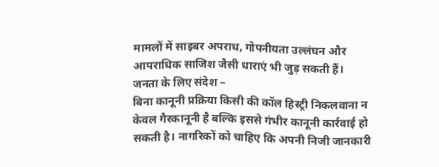मामलों में साइबर अपराध, गोपनीयता उल्लंघन और आपराधिक साजिश जैसी धाराएं भी जुड़ सकती हैं।
जनता के लिए संदेश –
बिना कानूनी प्रक्रिया किसी की कॉल हिस्ट्री निकलवाना न केवल गैरकानूनी है बल्कि इससे गंभीर कानूनी कार्रवाई हो सकती है। नागरिकों को चाहिए कि अपनी निजी जानकारी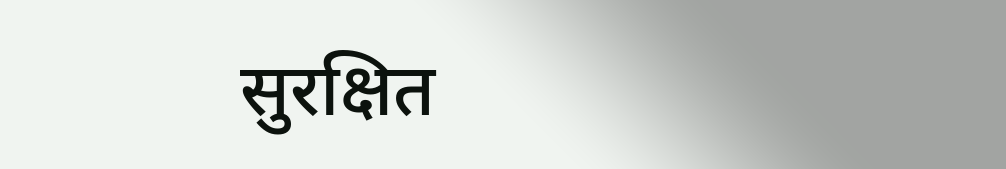सुरक्षित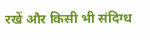रखें और किसी भी संदिग्ध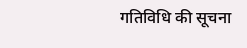गतिविधि की सूचना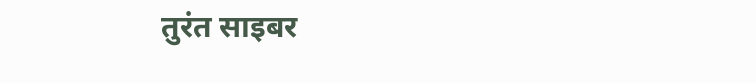तुरंत साइबर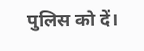पुलिस को दें।